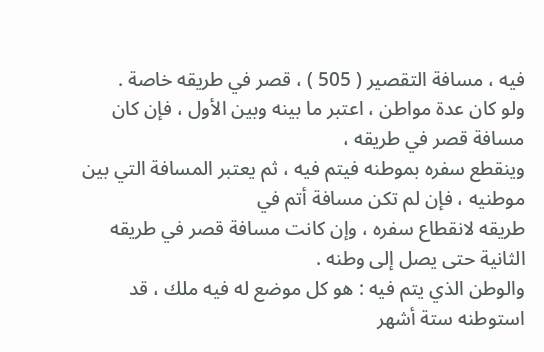فيه ، مسافة التقصير ( 505 ) ، قصر في طريقه خاصة .
ولو كان عدة مواطن ، اعتبر ما بينه وبين الأول ، فإن كان مسافة قصر في طريقه ،
وينقطع سفره بموطنه فيتم فيه ، ثم يعتبر المسافة التي بين موطنيه ، فإن لم تكن مسافة أتم في
طريقه لانقطاع سفره ، وإن كانت مسافة قصر في طريقه الثانية حتى يصل إلى وطنه .
والوطن الذي يتم فيه : هو كل موضع له فيه ملك ، قد استوطنه ستة أشهر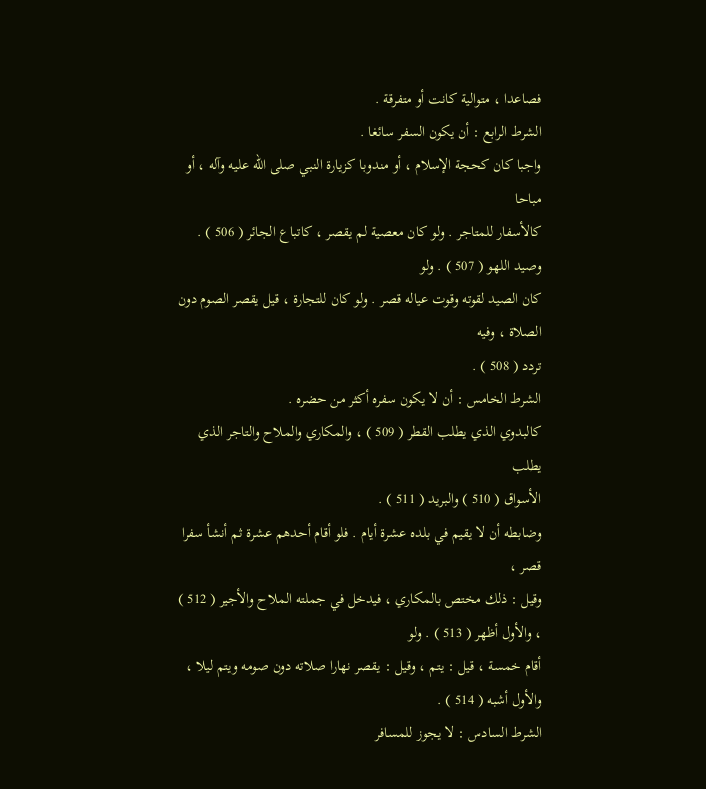فصاعدا ، متوالية كانت أو متفرقة .
الشرط الرابع : أن يكون السفر سائغا .
واجبا كان كحجة الإسلام ، أو مندوبا كزيارة النبي صلى الله عليه وآله ، أو مباحا
كالأسفار للمتاجر . ولو كان معصية لم يقصر ، كاتباع الجائر ( 506 ) . وصيد اللهو ( 507 ) . ولو
كان الصيد لقوته وقوت عياله قصر . ولو كان للتجارة ، قيل يقصر الصوم دون الصلاة ، وفيه
تردد ( 508 ) .
الشرط الخامس : أن لا يكون سفره أكثر من حضره .
كالبدوي الذي يطلب القطر ( 509 ) ، والمكاري والملاح والتاجر الذي يطلب
الأسواق ( 510 ) والبريد ( 511 ) .
وضابطه أن لا يقيم في بلده عشرة أيام . فلو أقام أحدهم عشرة ثم أنشأ سفرا قصر ،
وقيل : ذلك مختص بالمكاري ، فيدخل في جملته الملاح والأجير ( 512 ) ، والأول أظهر ( 513 ) . ولو
أقام خمسة ، قيل : يتم ، وقيل : يقصر نهارا صلاته دون صومه ويتم ليلا ، والأول أشبه ( 514 ) .
الشرط السادس : لا يجوز للمسافر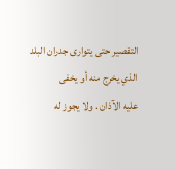التقصير حتى يتوارى جدران البلد الذي يخرج منه أو يخفى
عليه الآذان . ولا يجوز له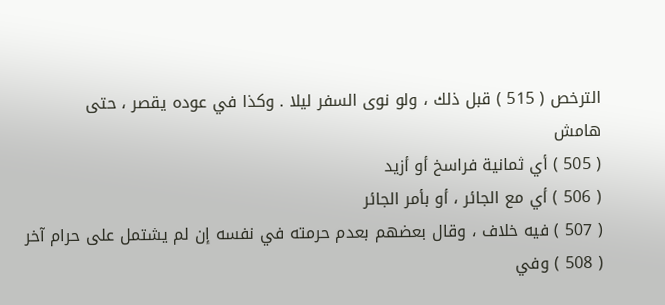الترخص ( 515 ) قبل ذلك ، ولو نوى السفر ليلا . وكذا في عوده يقصر ، حتى
هامش
( 505 ) أي ثمانية فراسخ أو أزيد
( 506 ) أي مع الجائر ، أو بأمر الجائر
( 507 ) فيه خلاف ، وقال بعضهم بعدم حرمته في نفسه إن لم يشتمل على حرام آخر
( 508 ) وفي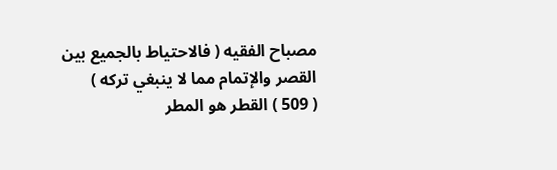مصباح الفقيه ( فالاحتياط بالجميع بين القصر والإتمام مما لا ينبغي تركه )
( 509 ) القطر هو المطر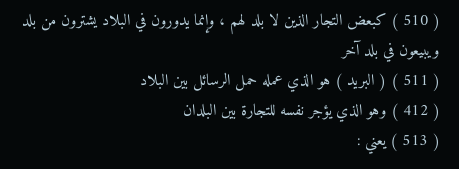( 510 ) كبعض التجار الذين لا بلد لهم ، وإنما يدورون في البلاد يشترون من بلد ويبيعون في بلد آخر
( 511 ) ( البريد ) هو الذي عمله حمل الرسائل بين البلاد
( 412 ) وهو الذي يؤجر نفسه للتجارة بين البلدان
( 513 ) يعني :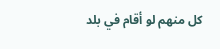كل منهم لو أقام في بلد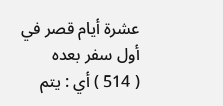عشرة أيام قصر في أول سفر بعده
( 514 ) أي : يتم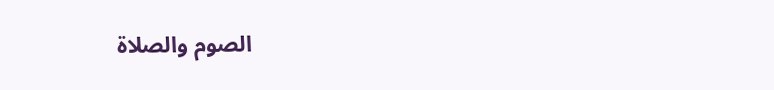الصوم والصلاة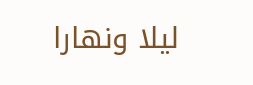ليلا ونهارا